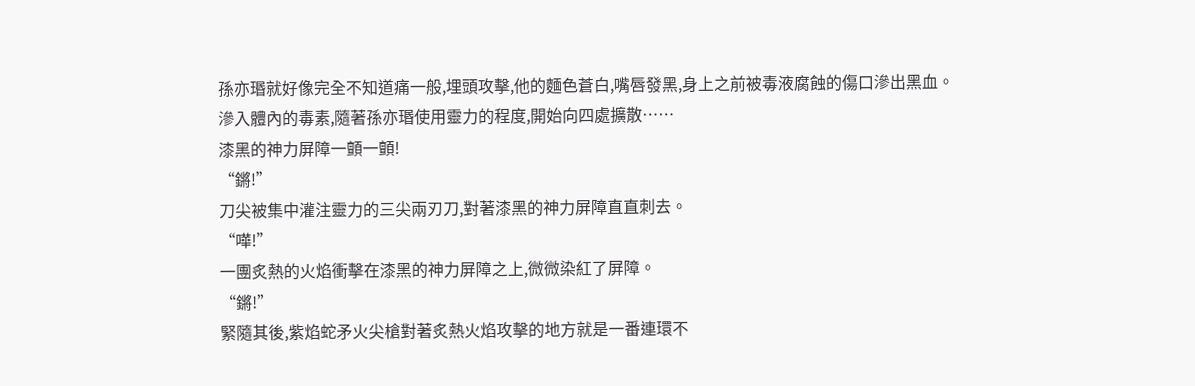孫亦瑉就好像完全不知道痛一般,埋頭攻擊,他的麵色蒼白,嘴唇發黑,身上之前被毒液腐蝕的傷口滲出黑血。
滲入體內的毒素,隨著孫亦瑉使用靈力的程度,開始向四處擴散……
漆黑的神力屏障一顫一顫!
“鏘!”
刀尖被集中灌注靈力的三尖兩刃刀,對著漆黑的神力屏障直直刺去。
“嘩!”
一團炙熱的火焰衝擊在漆黑的神力屏障之上,微微染紅了屏障。
“鏘!”
緊隨其後,紫焰蛇矛火尖槍對著炙熱火焰攻擊的地方就是一番連環不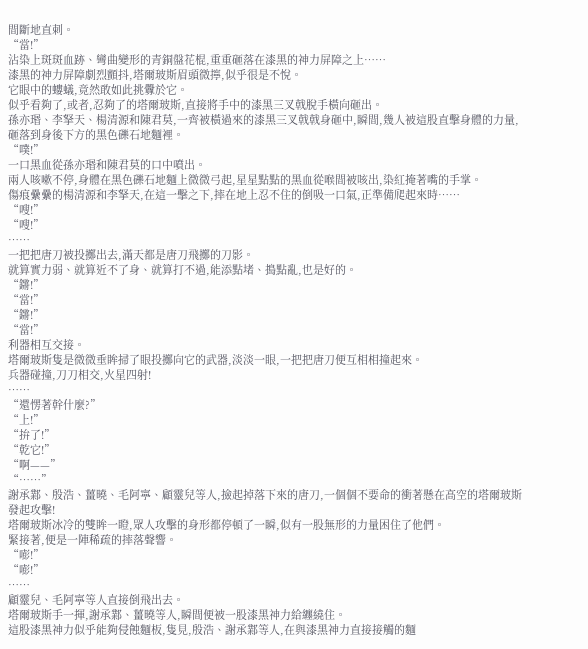間斷地直刺。
“當!”
沾染上斑斑血跡、彎曲變形的青銅盤花棍,重重砸落在漆黑的神力屏障之上……
漆黑的神力屏障劇烈顫抖,塔爾玻斯眉頭微擰,似乎很是不悅。
它眼中的螻蟻,竟然敢如此挑釁於它。
似乎看夠了,或者,忍夠了的塔爾玻斯,直接將手中的漆黑三叉戟脫手橫向砸出。
孫亦瑉、李拏天、楊清源和陳君莫,一齊被橫過來的漆黑三叉戟戟身砸中,瞬間,幾人被這股直擊身體的力量,砸落到身後下方的黑色礫石地麵裡。
“噗!”
一口黑血從孫亦瑉和陳君莫的口中噴出。
兩人咳嗽不停,身體在黑色礫石地麵上微微弓起,星星點點的黑血從喉間被咳出,染紅掩著嘴的手掌。
傷痕纍纍的楊清源和李拏天,在這一擊之下,摔在地上忍不住的倒吸一口氣,正準備爬起來時……
“嗖!”
“嗖!”
……
一把把唐刀被投擲出去,滿天都是唐刀飛擲的刀影。
就算實力弱、就算近不了身、就算打不過,能添點堵、搗點亂,也是好的。
“鏘!”
“當!”
“鏘!”
“當!”
利器相互交接。
塔爾玻斯隻是微微垂眸掃了眼投擲向它的武器,淡淡一眼,一把把唐刀便互相相撞起來。
兵器碰撞,刀刀相交,火星四射!
……
“還愣著幹什麼?”
“上!”
“拚了!”
“乾它!”
“啊——”
“……”
謝承鄴、殷浩、薑曉、毛阿寧、顧靈兒等人,撿起掉落下來的唐刀,一個個不要命的衝著懸在高空的塔爾玻斯發起攻擊!
塔爾玻斯冰冷的雙眸一瞪,眾人攻擊的身形都停頓了一瞬,似有一股無形的力量困住了他們。
緊接著,便是一陣稀疏的摔落聲響。
“嘭!”
“嘭!”
……
顧靈兒、毛阿寧等人直接倒飛出去。
塔爾玻斯手一揮,謝承鄴、薑曉等人,瞬間便被一股漆黑神力給纏繞住。
這股漆黑神力似乎能夠侵蝕麵板,隻見,殷浩、謝承鄴等人,在與漆黑神力直接接觸的麵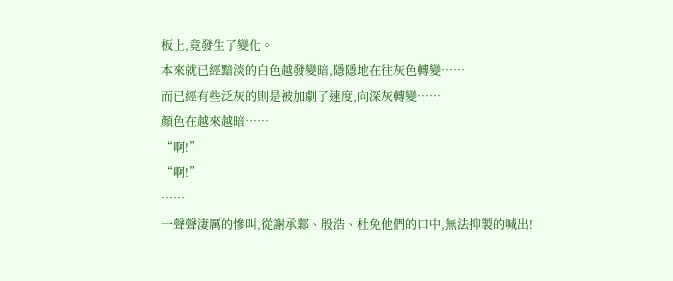板上,竟發生了變化。
本來就已經黯淡的白色越發變暗,隱隱地在往灰色轉變……
而已經有些泛灰的則是被加劇了速度,向深灰轉變……
顏色在越來越暗……
“啊!”
“啊!”
……
一聲聲淒厲的慘叫,從謝承鄴、殷浩、杜免他們的口中,無法抑製的喊出!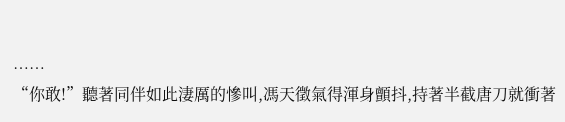……
“你敢!”聽著同伴如此淒厲的慘叫,馮天徵氣得渾身顫抖,持著半截唐刀就衝著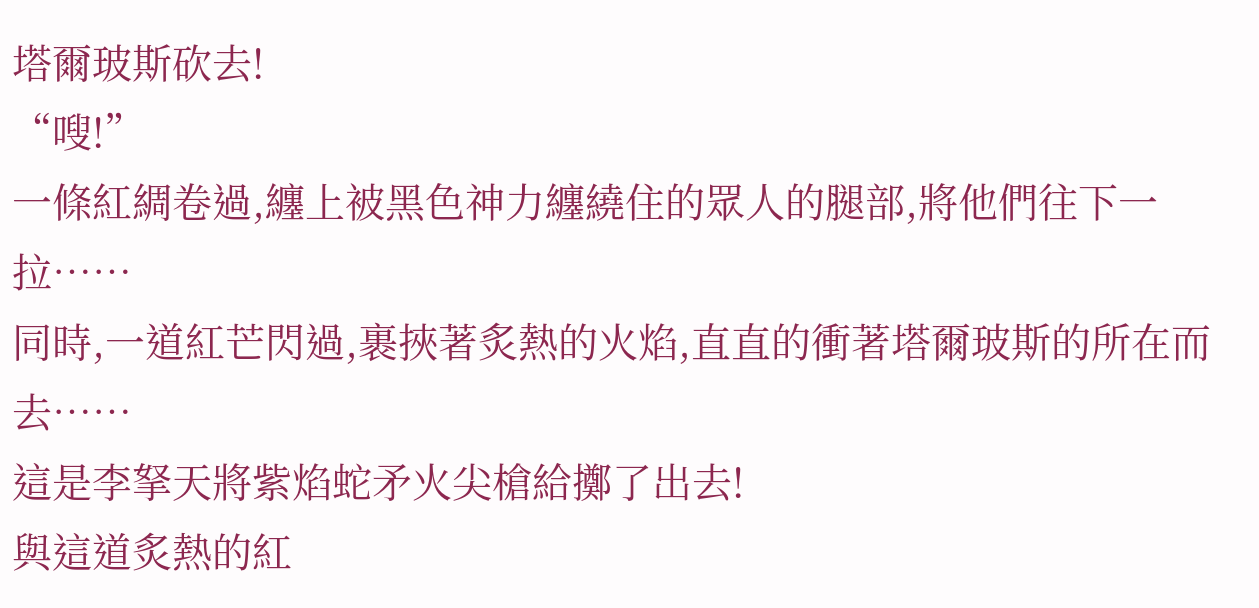塔爾玻斯砍去!
“嗖!”
一條紅綢卷過,纏上被黑色神力纏繞住的眾人的腿部,將他們往下一拉……
同時,一道紅芒閃過,裹挾著炙熱的火焰,直直的衝著塔爾玻斯的所在而去……
這是李拏天將紫焰蛇矛火尖槍給擲了出去!
與這道炙熱的紅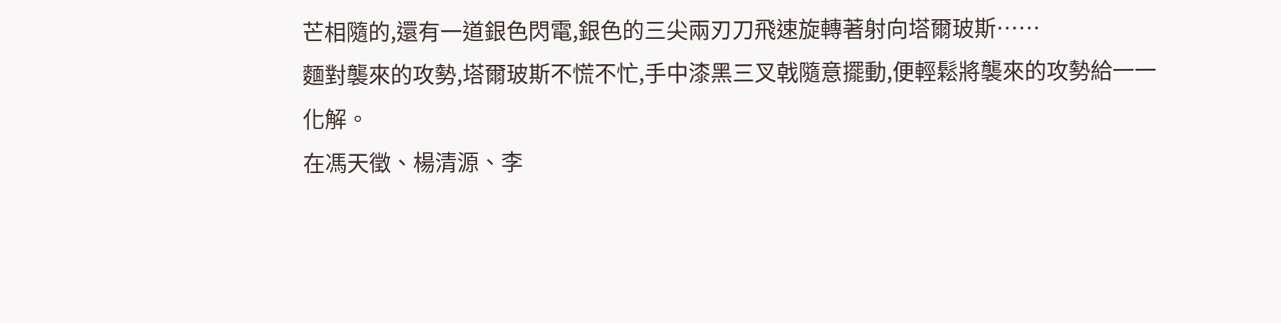芒相隨的,還有一道銀色閃電,銀色的三尖兩刃刀飛速旋轉著射向塔爾玻斯……
麵對襲來的攻勢,塔爾玻斯不慌不忙,手中漆黑三叉戟隨意擺動,便輕鬆將襲來的攻勢給一一化解。
在馮天徵、楊清源、李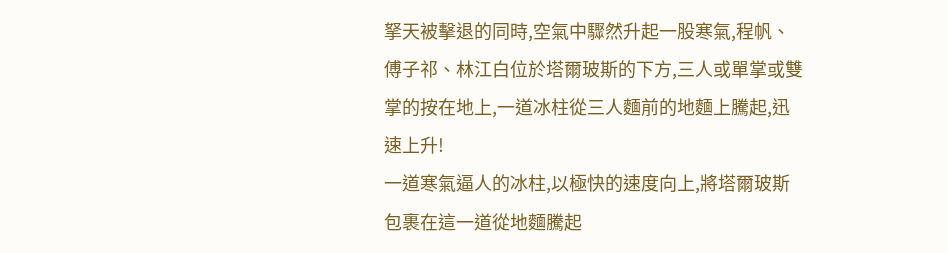拏天被擊退的同時,空氣中驟然升起一股寒氣,程帆、傅子祁、林江白位於塔爾玻斯的下方,三人或單掌或雙掌的按在地上,一道冰柱從三人麵前的地麵上騰起,迅速上升!
一道寒氣逼人的冰柱,以極快的速度向上,將塔爾玻斯包裹在這一道從地麵騰起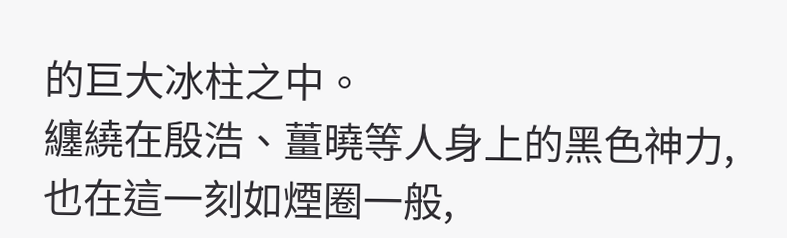的巨大冰柱之中。
纏繞在殷浩、薑曉等人身上的黑色神力,也在這一刻如煙圈一般,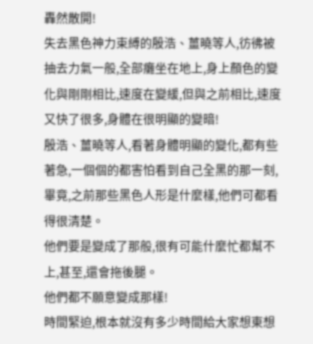轟然散開!
失去黑色神力束縛的殷浩、薑曉等人,彷彿被抽去力氣一般,全部癱坐在地上,身上顏色的變化與剛剛相比,速度在變緩,但與之前相比,速度又快了很多,身體在很明顯的變暗!
殷浩、薑曉等人,看著身體明顯的變化,都有些著急,一個個的都害怕看到自己全黑的那一刻,畢竟,之前那些黑色人形是什麼樣,他們可都看得很清楚。
他們要是變成了那般,很有可能什麼忙都幫不上,甚至,還會拖後腿。
他們都不願意變成那樣!
時間緊迫,根本就沒有多少時間給大家想東想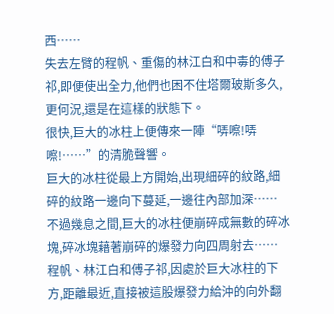西……
失去左臂的程帆、重傷的林江白和中毒的傅子祁,即便使出全力,他們也困不住塔爾玻斯多久,更何況,還是在這樣的狀態下。
很快,巨大的冰柱上便傳來一陣“哢嚓!哢嚓!……”的清脆聲響。
巨大的冰柱從最上方開始,出現細碎的紋路,細碎的紋路一邊向下蔓延,一邊往內部加深……
不過幾息之間,巨大的冰柱便崩碎成無數的碎冰塊,碎冰塊藉著崩碎的爆發力向四周射去……
程帆、林江白和傅子祁,因處於巨大冰柱的下方,距離最近,直接被這股爆發力給沖的向外翻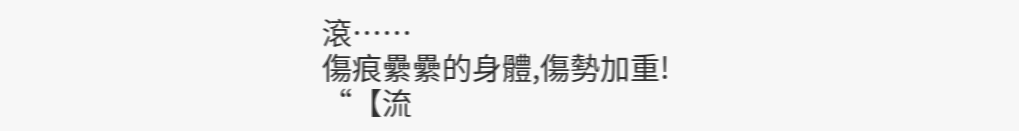滾……
傷痕纍纍的身體,傷勢加重!
“【流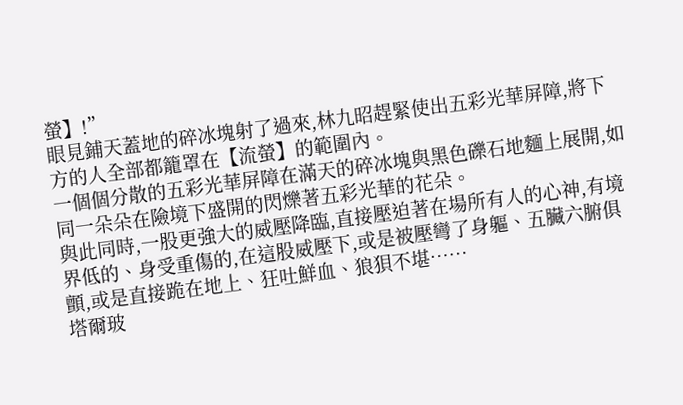螢】!”
眼見鋪天蓋地的碎冰塊射了過來,林九昭趕緊使出五彩光華屏障,將下方的人全部都籠罩在【流螢】的範圍內。
一個個分散的五彩光華屏障在滿天的碎冰塊與黑色礫石地麵上展開,如同一朵朵在險境下盛開的閃爍著五彩光華的花朵。
與此同時,一股更強大的威壓降臨,直接壓迫著在場所有人的心神,有境界低的、身受重傷的,在這股威壓下,或是被壓彎了身軀、五臟六腑俱顫,或是直接跪在地上、狂吐鮮血、狼狽不堪……
塔爾玻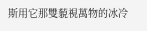斯用它那雙藐視萬物的冰冷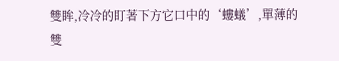雙眸,冷冷的盯著下方它口中的‘螻蟻’,單薄的雙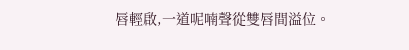唇輕啟,一道呢喃聲從雙唇間溢位。